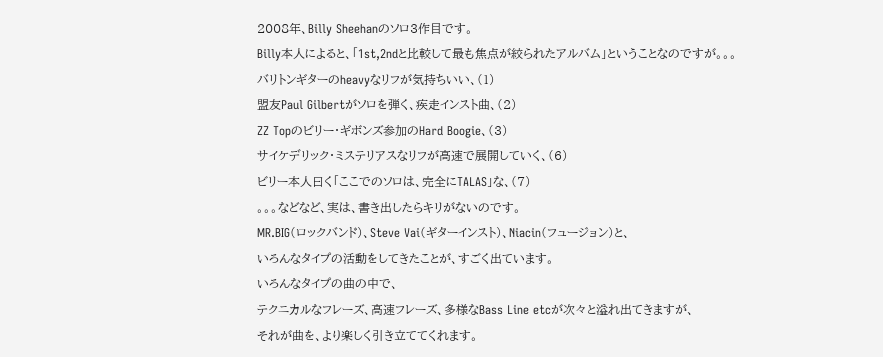2008年、Billy Sheehanのソロ3作目です。
Billy本人によると、「1st,2ndと比較して最も焦点が絞られたアルバム」ということなのですが。。。
バリトンギターのheavyなリフが気持ちいい、(1)
盟友Paul Gilbertがソロを弾く、疾走インスト曲、(2)
ZZ Topのビリー・ギボンズ参加のHard Boogie、(3)
サイケデリック・ミステリアスなリフが高速で展開していく、(6)
ビリー本人曰く「ここでのソロは、完全にTALAS」な、(7)
。。。などなど、実は、書き出したらキリがないのです。
MR.BIG(ロックバンド)、Steve Vai(ギターインスト)、Niacin(フュージョン)と、
いろんなタイプの活動をしてきたことが、すごく出ています。
いろんなタイプの曲の中で、
テクニカルなフレーズ、高速フレーズ、多様なBass Line etcが次々と溢れ出てきますが、
それが曲を、より楽しく引き立ててくれます。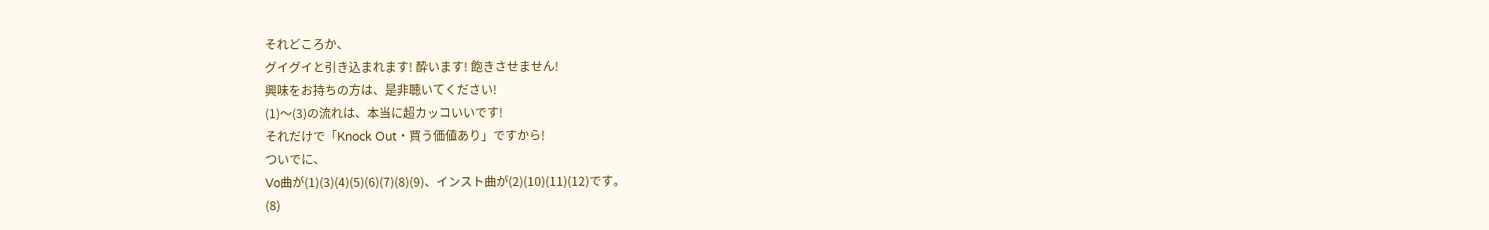それどころか、
グイグイと引き込まれます! 酔います! 飽きさせません!
興味をお持ちの方は、是非聴いてください!
(1)〜(3)の流れは、本当に超カッコいいです!
それだけで「Knock Out・買う価値あり」ですから!
ついでに、
Vo曲が(1)(3)(4)(5)(6)(7)(8)(9)、インスト曲が(2)(10)(11)(12)です。
(8)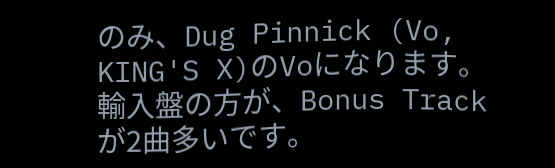のみ、Dug Pinnick (Vo, KING'S X)のVoになります。
輸入盤の方が、Bonus Trackが2曲多いです。